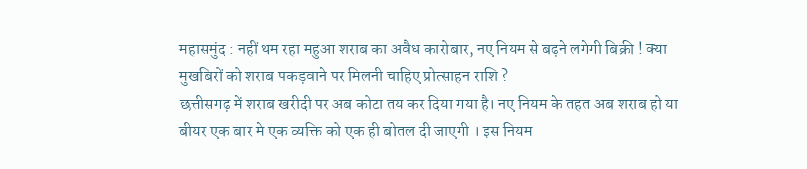महासमुंद : नहीं थम रहा महुआ शराब का अवैध कारोबार, नए नियम से बढ़ने लगेगी बिक्री ! क्या मुखबिरों को शराब पकड़वाने पर मिलनी चाहिए प्रोत्साहन राशि ?
छत्तीसगढ़ में शराब खरीदी पर अब कोटा तय कर दिया गया है। नए नियम के तहत अब शराब हो या बीयर एक बार मे एक व्यक्ति को एक ही बोतल दी जाएगी । इस नियम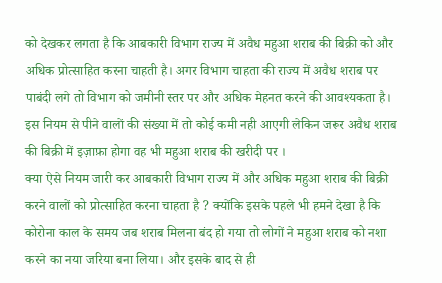को देखकर लगता है कि आबकारी विभाग राज्य में अवैध महुआ शराब की बिक्री को और अधिक प्रोत्साहित करना चाहती है। अगर विभाग चाहता की राज्य में अवैध शराब पर पाबंदी लगे तो विभाग को जमीनी स्तर पर और अधिक मेहनत करने की आवश्यकता है।
इस नियम से पीने वालों की संख्या में तो कोई कमी नही आएगी लेकिन जरूर अवैध शराब की बिक्री में इज़ाफ़ा होगा वह भी महुआ शराब की खरीदी पर ।
क्या ऐसे नियम जारी कर आबकारी विभाग राज्य में और अधिक महुआ शराब की बिक्री करने वालों को प्रोत्साहित करना चाहता है ? क्योंकि इसके पहले भी हमने देखा है कि कोरोना काल के समय जब शराब मिलना बंद हो गया तो लोगों ने महुआ शराब को नशा करने का नया जरिया बना लिया। और इसके बाद से ही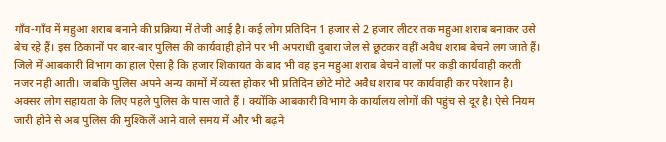गाँव-गाँव में महुआ शराब बनाने की प्रक्रिया में तेजी आई है। कई लोग प्रतिदिन 1 हजार से 2 हजार लीटर तक महुआ शराब बनाकर उसे बेच रहे हैं। इस ठिकानों पर बार-बार पुलिस की कार्यवाही होने पर भी अपराधी दुबारा जेल से छूटकर वहीं अवैध शराब बेचने लग जाते हैं।
जिले में आबकारी विभाग का हाल ऐसा है कि हजार शिकायत के बाद भी वह इन महुआ शराब बेचने वालों पर कड़ी कार्यवाही करती नजर नही आती। जबकि पुलिस अपने अन्य कामों में व्यस्त होकर भी प्रतिदिन छोटे मोटे अवैध शराब पर कार्यवाही कर परेशान है। अक्सर लोग सहायता के लिए पहले पुलिस के पास जाते हैं । क्योंकि आबकारी विभाग के कार्यालय लोगों की पहुंच से दूर है। ऐसे नियम जारी होने से अब पुलिस की मुश्किलें आने वाले समय में और भी बढ़ने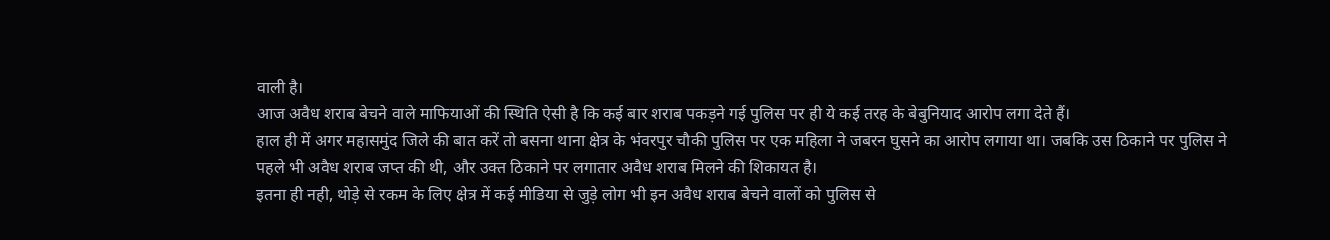वाली है।
आज अवैध शराब बेचने वाले माफियाओं की स्थिति ऐसी है कि कई बार शराब पकड़ने गई पुलिस पर ही ये कई तरह के बेबुनियाद आरोप लगा देते हैं।
हाल ही में अगर महासमुंद जिले की बात करें तो बसना थाना क्षेत्र के भंवरपुर चौकी पुलिस पर एक महिला ने जबरन घुसने का आरोप लगाया था। जबकि उस ठिकाने पर पुलिस ने पहले भी अवैध शराब जप्त की थी, और उक्त ठिकाने पर लगातार अवैध शराब मिलने की शिकायत है।
इतना ही नही, थोड़े से रकम के लिए क्षेत्र में कई मीडिया से जुड़े लोग भी इन अवैध शराब बेचने वालों को पुलिस से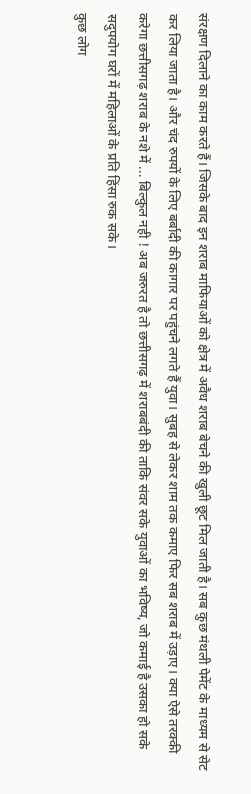संरक्षण दिलाने का काम करते हैं। जिसके बाद इन शराब माफियाओं को क्षेत्र में अवैध शराब बेचने की खुली छूट मिल जाती है। सब कुछ मंथली पेमेंट के माध्यम से सेट कर लिया जाता है। और चंद रुपयों के लिए बर्बादी की कागार पर पहुंचने लगते हैं युवा। सुबह से लेकर शाम तक कमाए फिर सब शराब में उड़ाए। क्या ऐसे तरक्की करेगा छत्तीसगढ़ शराब के नशे में ... बिल्कुल नही ! अब जरुरत है तो छत्तीसगढ़ में शराबबंदी की ताकि संवर सके युवाओं का भविष्य, जो कमाई है उसका हो सके सदुपयोग घरों में महिलाओं के प्रति हिंसा रुक सके।
कुछ लोग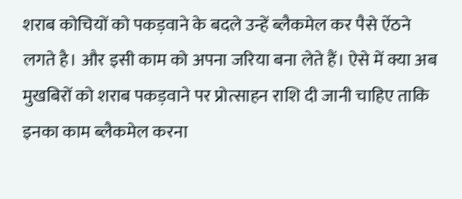शराब कोचियों को पकड़वाने के बदले उन्हें ब्लैकमेल कर पैसे ऐंठने लगते है। और इसी काम को अपना जरिया बना लेते हैं। ऐसे में क्या अब मुखबिरों को शराब पकड़वाने पर प्रोत्साहन राशि दी जानी चाहिए ताकि इनका काम ब्लैकमेल करना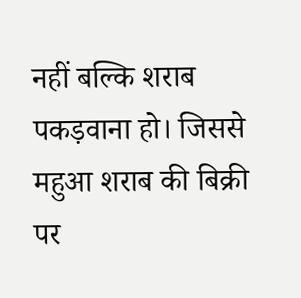नहीं बल्कि शराब पकड़वाना हो। जिससे महुआ शराब की बिक्री पर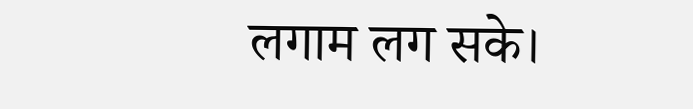लगाम लग सके।